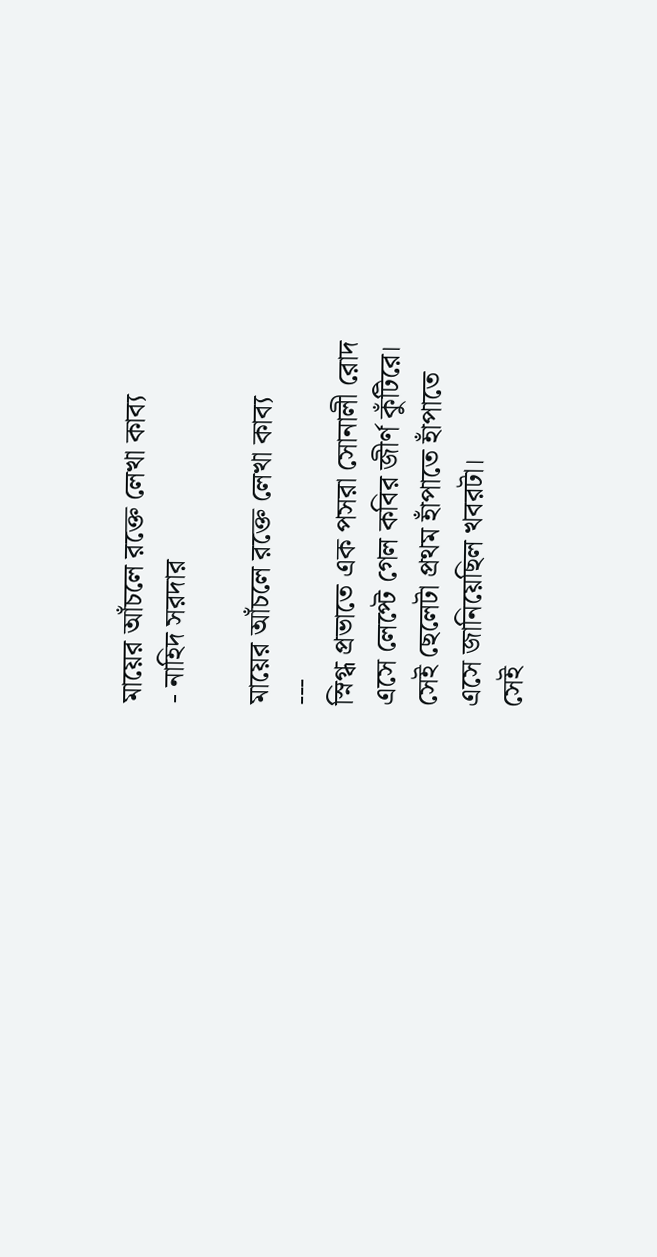মায়ের আঁচলে রক্তে লেখা কাব্য
- নাহিদ সরদার

মায়ের আঁচলে রক্তে লেখা কাব্য
---
স্নিগ্ধ প্রভাতে এক পসরা সোনালী রোদ
এসে লেপ্টে গেল কবির জীর্ণ কুঁটিরে।
সেই ছেলেটা প্রথম হাঁপাতে হাঁপাতে
এসে জানিয়েছিল খবরটা।
সেই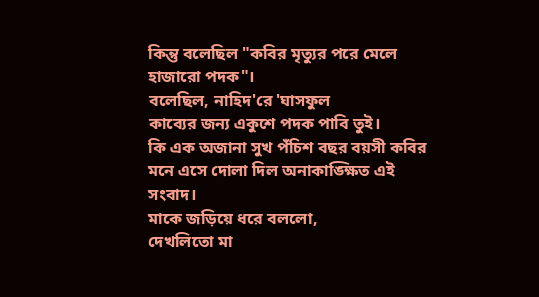কিন্তু বলেছিল "কবির মৃত্যুর পরে মেলে
হাজারো পদক"।
বলেছিল, নাহিদ'রে 'ঘাসফুল
কাব্যের জন্য একুশে পদক পাবি তুই।
কি এক অজানা সুখ পঁচিশ বছর বয়সী কবির
মনে এসে দোলা দিল অনাকাঙ্ক্ষিত এই
সংবাদ।
মাকে জড়িয়ে ধরে বললো,
দেখলিতো মা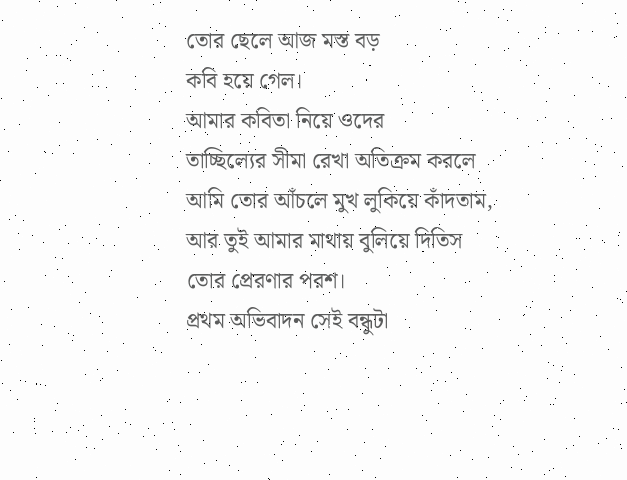তোর ছেলে আজ মস্ত বড়
কবি হয়ে গেল।
আমার কবিতা নিয়ে ওদের
তাচ্ছিল্যের সীমা রেখা অতিক্রম করলে
আমি তোর আঁচলে মুখ লুকিয়ে কাঁদতাম,
আর তুই আমার মাথায় বুলিয়ে দিতিস
তোর প্রেরণার পরশ।
প্রথম অভিবাদন সেই বন্ধুটা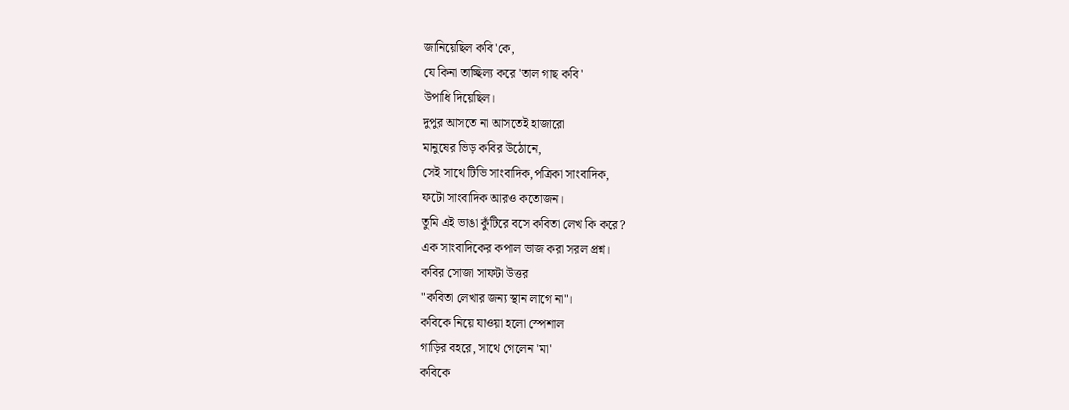জানিয়েছিল কবি'কে,
যে কিনা তাচ্ছিল্য করে 'তাল গাছ কবি'
উপাধি দিয়েছিল।
দুপুর আসতে না আসতেই হাজারো
মানুষের ভিড় কবির উঠোনে,
সেই সাথে টিভি সাংবাদিক,পত্রিকা সাংবাদিক,
ফটো সাংবাদিক আরও কতোজন।
তুমি এই ভাঙা কুঁটিরে বসে কবিতা লেখ কি করে?
এক সাংবাদিকের কপাল ভাজ করা সরল প্রশ্ন।
কবির সোজা সাফটা উত্তর
"কবিতা লেখার জন্য স্থান লাগে না"।
কবিকে নিয়ে যাওয়া হলো স্পেশাল
গাড়ির বহরে, সাথে গেলেন 'মা'
কবিকে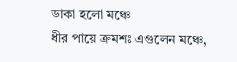ডাকা হলো মঞ্চে
ধীর পায়ে ক্রমশঃ এগুলেন মঞ্চে,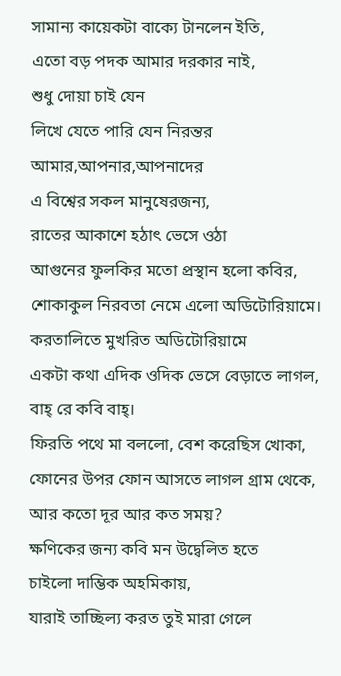সামান্য কায়েকটা বাক্যে টানলেন ইতি,
এতো বড় পদক আমার দরকার নাই,
শুধু দোয়া চাই যেন
লিখে যেতে পারি যেন নিরন্তর
আমার,আপনার,আপনাদের
এ বিশ্বের সকল মানুষেরজন্য,
রাতের আকাশে হঠাৎ ভেসে ওঠা
আগুনের ফুলকির মতো প্রস্থান হলো কবির,
শোকাকুল নিরবতা নেমে এলো অডিটোরিয়ামে।
করতালিতে মুখরিত অডিটোরিয়ামে
একটা কথা এদিক ওদিক ভেসে বেড়াতে লাগল,
বাহ্ রে কবি বাহ্।
ফিরতি পথে মা বললো, বেশ করেছিস খোকা,
ফোনের উপর ফোন আসতে লাগল গ্রাম থেকে,
আর কতো দূর আর কত সময়?
ক্ষণিকের জন্য কবি মন উদ্বেলিত হতে
চাইলো দাম্ভিক অহমিকায়,
যারাই তাচ্ছিল্য করত তুই মারা গেলে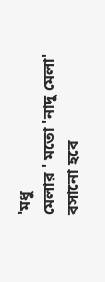'মধু
মেলার ' মতো 'নাদু মেলা' বসানো হবে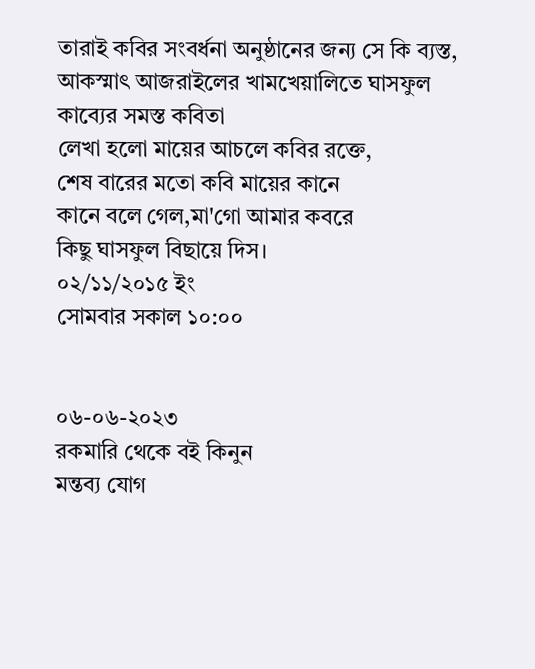তারাই কবির সংবর্ধনা অনুষ্ঠানের জন্য সে কি ব্যস্ত,
আকস্মাৎ আজরাইলের খামখেয়ালিতে ঘাসফুল
কাব্যের সমস্ত কবিতা
লেখা হলো মায়ের আচলে কবির রক্তে,
শেষ বারের মতো কবি মায়ের কানে
কানে বলে গেল,মা'গো আমার কবরে
কিছু ঘাসফুল বিছায়ে দিস।
০২/১১/২০১৫ ইং
সোমবার সকাল ১০:০০


০৬-০৬-২০২৩
রকমারি থেকে বই কিনুন
মন্তব্য যোগ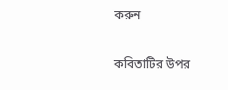করুন

কবিতাটির উপর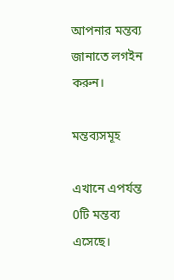আপনার মন্তব্য জানাতে লগইন করুন।

মন্তব্যসমূহ

এখানে এপর্যন্ত 0টি মন্তব্য এসেছে।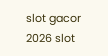slot gacor 2026 slot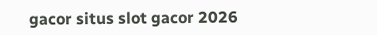gacor situs slot gacor 2026